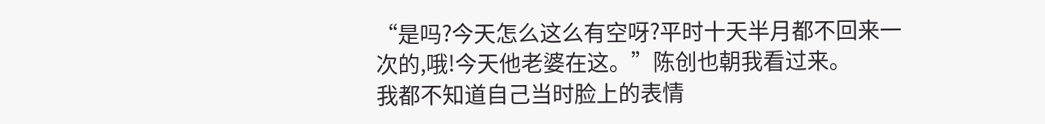“是吗?今天怎么这么有空呀?平时十天半月都不回来一次的,哦!今天他老婆在这。”陈创也朝我看过来。
我都不知道自己当时脸上的表情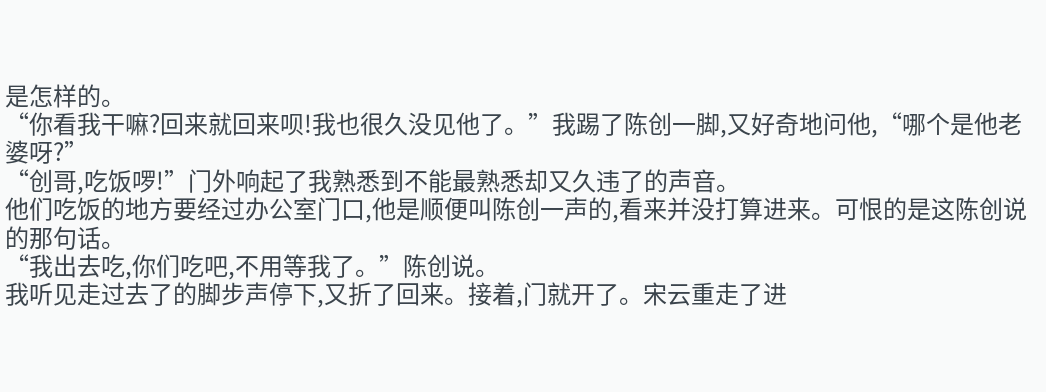是怎样的。
“你看我干嘛?回来就回来呗!我也很久没见他了。”我踢了陈创一脚,又好奇地问他,“哪个是他老婆呀?”
“创哥,吃饭啰!”门外响起了我熟悉到不能最熟悉却又久违了的声音。
他们吃饭的地方要经过办公室门口,他是顺便叫陈创一声的,看来并没打算进来。可恨的是这陈创说的那句话。
“我出去吃,你们吃吧,不用等我了。”陈创说。
我听见走过去了的脚步声停下,又折了回来。接着,门就开了。宋云重走了进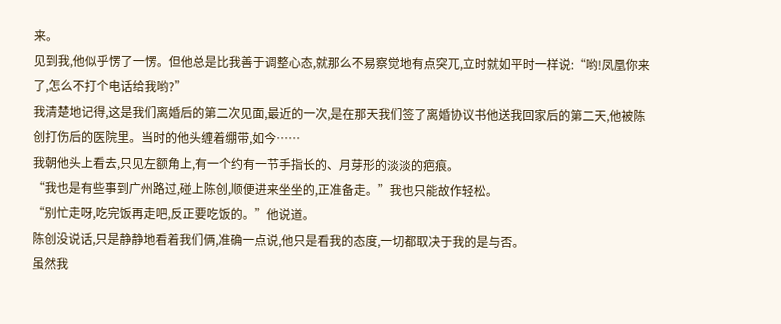来。
见到我,他似乎愣了一愣。但他总是比我善于调整心态,就那么不易察觉地有点突兀,立时就如平时一样说:“哟!凤凰你来了,怎么不打个电话给我哟?”
我清楚地记得,这是我们离婚后的第二次见面,最近的一次,是在那天我们签了离婚协议书他送我回家后的第二天,他被陈创打伤后的医院里。当时的他头缠着绷带,如今……
我朝他头上看去,只见左额角上,有一个约有一节手指长的、月芽形的淡淡的疤痕。
“我也是有些事到广州路过,碰上陈创,顺便进来坐坐的,正准备走。”我也只能故作轻松。
“别忙走呀,吃完饭再走吧,反正要吃饭的。”他说道。
陈创没说话,只是静静地看着我们俩,准确一点说,他只是看我的态度,一切都取决于我的是与否。
虽然我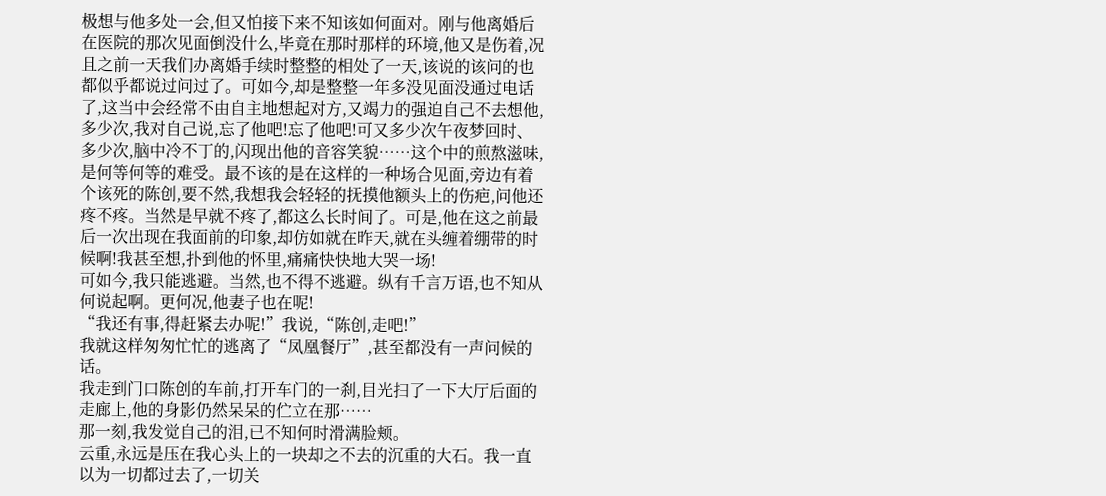极想与他多处一会,但又怕接下来不知该如何面对。刚与他离婚后在医院的那次见面倒没什么,毕竟在那时那样的环境,他又是伤着,况且之前一天我们办离婚手续时整整的相处了一天,该说的该问的也都似乎都说过问过了。可如今,却是整整一年多没见面没通过电话了,这当中会经常不由自主地想起对方,又竭力的强迫自己不去想他,多少次,我对自己说,忘了他吧!忘了他吧!可又多少次午夜梦回时、多少次,脑中冷不丁的,闪现出他的音容笑貌……这个中的煎熬滋味,是何等何等的难受。最不该的是在这样的一种场合见面,旁边有着个该死的陈创,要不然,我想我会轻轻的抚摸他额头上的伤疤,问他还疼不疼。当然是早就不疼了,都这么长时间了。可是,他在这之前最后一次出现在我面前的印象,却仿如就在昨天,就在头缠着绷带的时候啊!我甚至想,扑到他的怀里,痛痛快快地大哭一场!
可如今,我只能逃避。当然,也不得不逃避。纵有千言万语,也不知从何说起啊。更何况,他妻子也在呢!
“我还有事,得赶紧去办呢!”我说,“陈创,走吧!”
我就这样匆匆忙忙的逃离了“凤凰餐厅”,甚至都没有一声问候的话。
我走到门口陈创的车前,打开车门的一刹,目光扫了一下大厅后面的走廊上,他的身影仍然呆呆的伫立在那……
那一刻,我发觉自己的泪,已不知何时滑满脸颊。
云重,永远是压在我心头上的一块却之不去的沉重的大石。我一直以为一切都过去了,一切关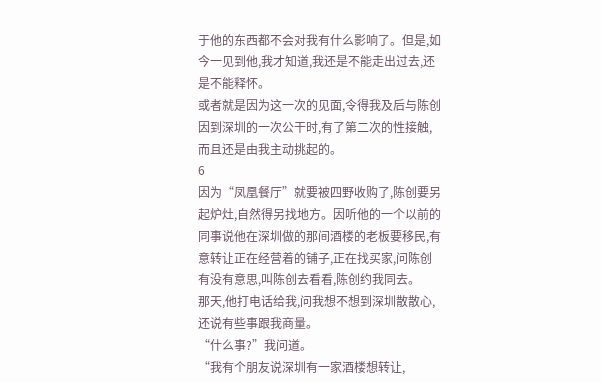于他的东西都不会对我有什么影响了。但是,如今一见到他,我才知道,我还是不能走出过去,还是不能释怀。
或者就是因为这一次的见面,令得我及后与陈创因到深圳的一次公干时,有了第二次的性接触,而且还是由我主动挑起的。
6
因为“凤凰餐厅”就要被四野收购了,陈创要另起炉灶,自然得另找地方。因听他的一个以前的同事说他在深圳做的那间酒楼的老板要移民,有意转让正在经营着的铺子,正在找买家,问陈创有没有意思,叫陈创去看看,陈创约我同去。
那天,他打电话给我,问我想不想到深圳散散心,还说有些事跟我商量。
“什么事?”我问道。
“我有个朋友说深圳有一家酒楼想转让,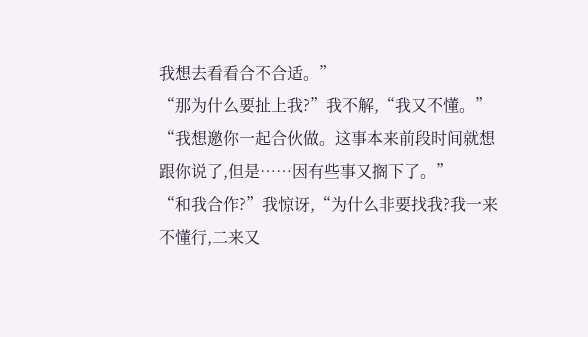我想去看看合不合适。”
“那为什么要扯上我?”我不解,“我又不懂。”
“我想邀你一起合伙做。这事本来前段时间就想跟你说了,但是……因有些事又搁下了。”
“和我合作?”我惊讶,“为什么非要找我?我一来不懂行,二来又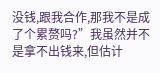没钱,跟我合作,那我不是成了个累赘吗?”我虽然并不是拿不出钱来,但估计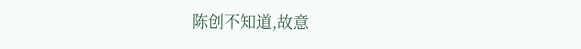陈创不知道,故意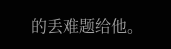的丢难题给他。